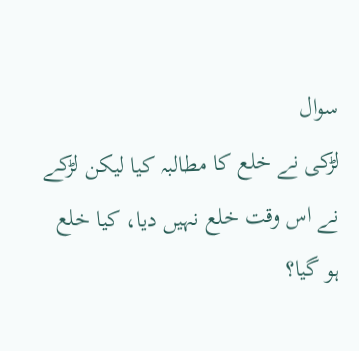سوال
لڑکی نے خلع کا مطالبہ کیا لیکن لڑکے نے اس وقت خلع نہیں دیا، کیا خلع ہو گیا؟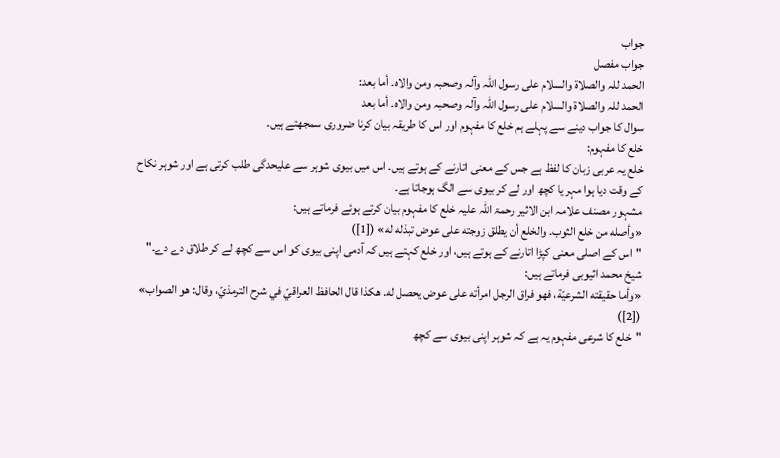جواب
جواب مفصل
الحمد للہ والصلاۃ والسلام علی رسول اللہ وآلہ وصحبہ ومن والاہ۔ أما بعد:
الحمد للہ والصلاۃ والسلام علی رسول اللہ وآلہ وصحبہ ومن والاہ۔ أما بعد
سوال کا جواب دینے سے پہلے ہم خلع کا مفہوم اور اس کا طریقہ بیان کرنا ضروری سمجھتے ہیں۔
خلع کا مفہوم:
خلع یہ عربى زبان کا لفظ ہے جس کے معنى اتارنے کے ہوتے ہیں۔ اس میں بیوى شوہر سے علیحدگى طلب کرتى ہے اور شوہر نکاح کے وقت دیا ہوا مہر یا کچھ اور لے کر بیوى سے الگ ہوجاتا ہے۔
مشہور مصنف علامہ ابن الاثیر رحمۃ اللہ علیہ خلع کا مفہوم بیان کرتے ہوئے فرماتے ہیں:
«وأصله من خلع الثوب. والخلع أن يطلق زوجته على عوض تبذله له» ([1])
"اس کے اصلى معنى کپڑا اتارنے کے ہوتے ہیں، اور خلع کہتے ہیں کہ آدمى اپنى بیوى کو اس سے کچھ لے کر طلاق دے دے۔"
شیخ محمد اثیوبى فرماتے ہیں:
«وأما حقيقته الشرعيّة، فهو فراق الرجل امرأته على عوض يحصل له. هكذا قال الحافظ العراقيّ في شرح الترمذيّ، وقال: هو الصواب» ([2])
"خلع کا شرعى مفہوم یہ ہے کہ شوہر اپنى بیوى سے کچھ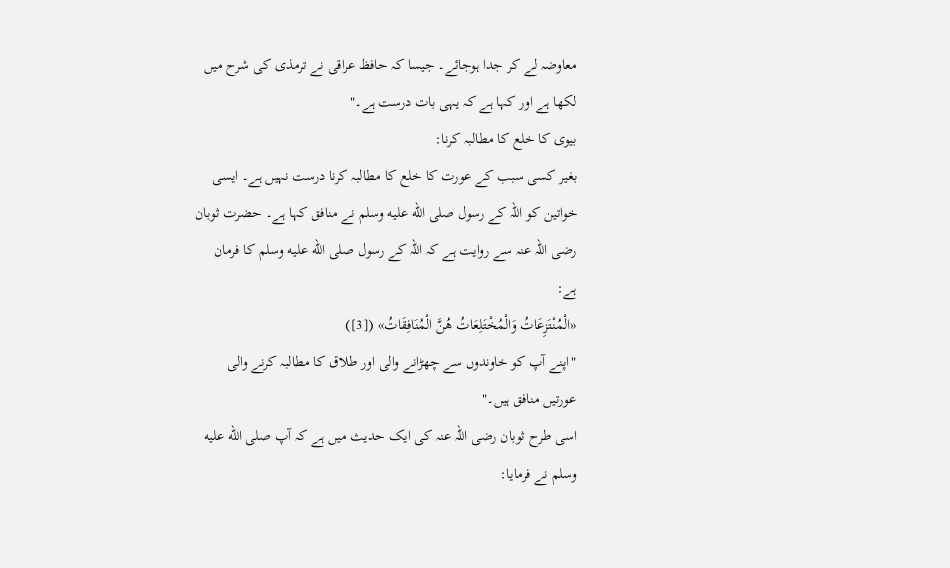معاوضہ لے کر جدا ہوجائے۔ جیسا کہ حافظ عراقى نے ترمذى کى شرح میں لکھا ہے اور کہا ہے کہ یہى بات درست ہے۔"
بیوى کا خلع کا مطالبہ کرنا:
بغیر کسى سبب کے عورت کا خلع کا مطالبہ کرنا درست نہیں ہے۔ ایسى خواتین کو اللہ کے رسول صلى الله عليه وسلم نے منافق کہا ہے۔ حضرت ثوبان رضى اللہ عنہ سے روایت ہے کہ اللہ کے رسول صلى الله عليه وسلم کا فرمان ہے:
«الْمُنْتَزِعَاتُ وَالْمُخْتَلِعَاتُ هُنَّ الْمُنَافِقَاتُ» ([3])
"اپنے آپ کو خاوندوں سے چھڑانے والى اور طلاق کا مطالبہ کرنے والى عورتیں منافق ہیں۔"
اسى طرح ثوبان رضى اللہ عنہ کى ایک حدیث میں ہے کہ آپ صلى الله عليه وسلم نے فرمایا: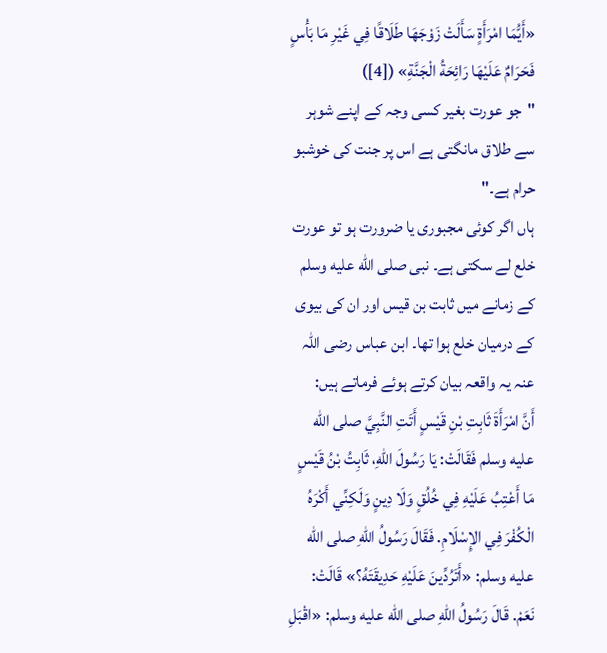«أَيُّمَا امْرَأَةٍ سَأَلَتْ زَوْجَهَا طَلَاقًا فِي غَيْرِ مَا بَأْسٍ فَحَرَامٌ عَلَيْهَا رَائِحَةُ الْجَنَّةِ» ([4])
"جو عورت بغیر کسى وجہ کے اپنے شوہر سے طلاق مانگتى ہے اس پر جنت کى خوشبو حرام ہے۔"
ہاں اگر کوئى مجبورى یا ضرورت ہو تو عورت خلع لے سکتى ہے۔ نبى صلى الله عليه وسلم کے زمانے میں ثابت بن قیس اور ان کى بیوى کے درمیان خلع ہوا تھا۔ ابن عباس رضى اللہ عنہ یہ واقعہ بیان کرتے ہوئے فرماتے ہیں:
أَنَّ امْرَأَةَ ثَابِتِ بْنِ قَيْسٍ أَتَتِ النَّبِيَّ صلى الله عليه وسلم فَقَالَتْ: يَا رَسُولَ اللهِ، ثَابِتُ بْنُ قَيْسٍ مَا أَعْتِبُ عَلَيْهِ فِي خُلُقٍ وَلَا دِينٍ وَلَكِنِّي أَكْرَهُ الْكُفْرَ فِي الإِسْلَامِ. فَقَالَ رَسُولُ اللهِ صلى الله عليه وسلم: «أَتَرُدِّينَ عَلَيْهِ حَدِيقَتَهُ؟» قَالَتْ: نَعَمْ. قَالَ رَسُولُ اللهِ صلى الله عليه وسلم: «اقْبَلِ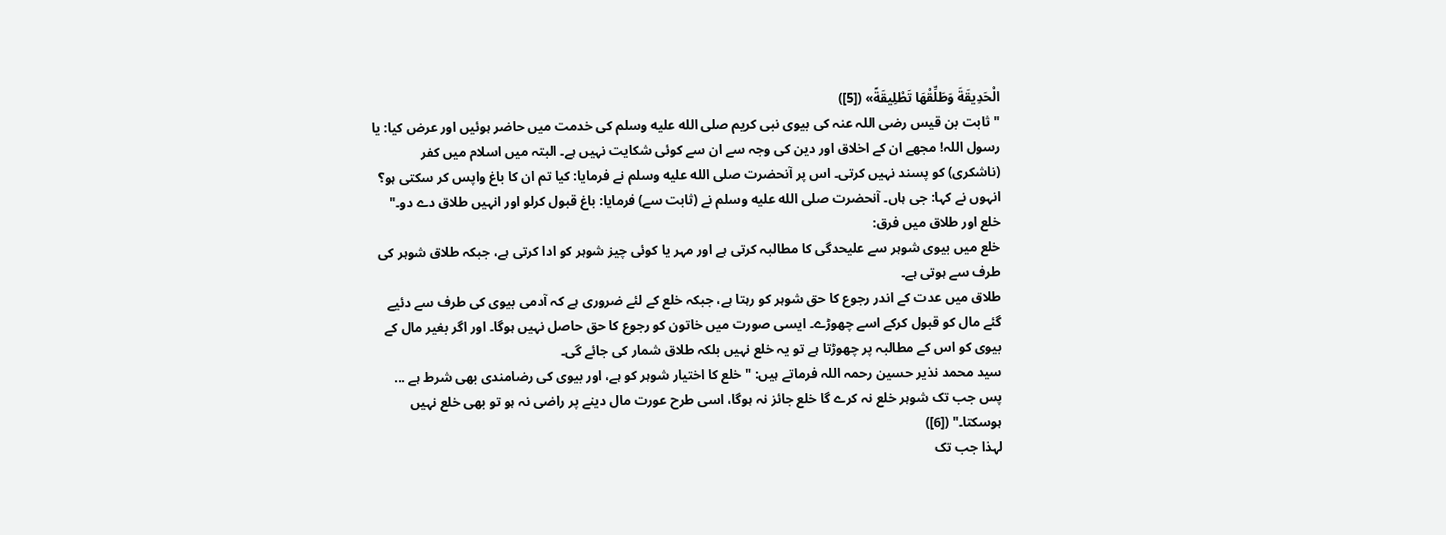الْحَدِيقَةَ وَطَلِّقْهَا تَطْلِيقَةً» ([5])
"ثابت بن قیس رضى اللہ عنہ کى بیوى نبى کریم صلى الله عليه وسلم کى خدمت میں حاضر ہوئیں اور عرض کیا: یا رسول اللہ! مجھے ان کے اخلاق اور دین کى وجہ سے ان سے کوئى شکایت نہیں ہے۔ البتہ میں اسلام میں کفر (ناشکرى) کو پسند نہیں کرتى۔ اس پر آنحضرت صلى الله عليه وسلم نے فرمایا: کیا تم ان کا باغ واپس کر سکتى ہو؟ انہوں نے کہا: جى ہاں۔ آنحضرت صلى الله عليه وسلم نے (ثابت سے) فرمایا: باغ قبول کرلو اور انہیں طلاق دے دو۔"
خلع اور طلاق میں فرق:
خلع میں بیوى شوہر سے علیحدگى کا مطالبہ کرتى ہے اور مہر یا کوئى چیز شوہر کو ادا کرتى ہے، جبکہ طلاق شوہر کى طرف سے ہوتى ہے۔
طلاق میں عدت کے اندر رجوع کا حق شوہر کو رہتا ہے، جبکہ خلع کے لئے ضروری ہے کہ آدمى بیوى کى طرف سے دئیے گئے مال کو قبول کرکے اسے چھوڑے۔ ایسى صورت میں خاتون کو رجوع کا حق حاصل نہیں ہوگا۔ اور اگر بغیر مال کے بیوى کو اس کے مطالبہ پر چھوڑتا ہے تو یہ خلع نہیں بلکہ طلاق شمار کى جائے گى۔
سید محمد نذیر حسین رحمہ اللہ فرماتے ہیں: "خلع کا اختیار شوہر کو ہے، اور بیوى کى رضامندى بھى شرط ہے ... پس جب تک شوہر خلع نہ کرے گا خلع جائز نہ ہوگا، اسى طرح عورت مال دینے پر راضى نہ ہو تو بھى خلع نہیں ہوسکتا۔" ([6])
لہذا جب تک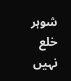شوہر خلع نہیں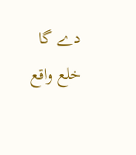دے گا خلع واقع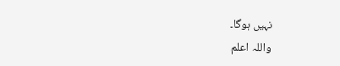نہیں ہوگا۔
واللہ اعلم